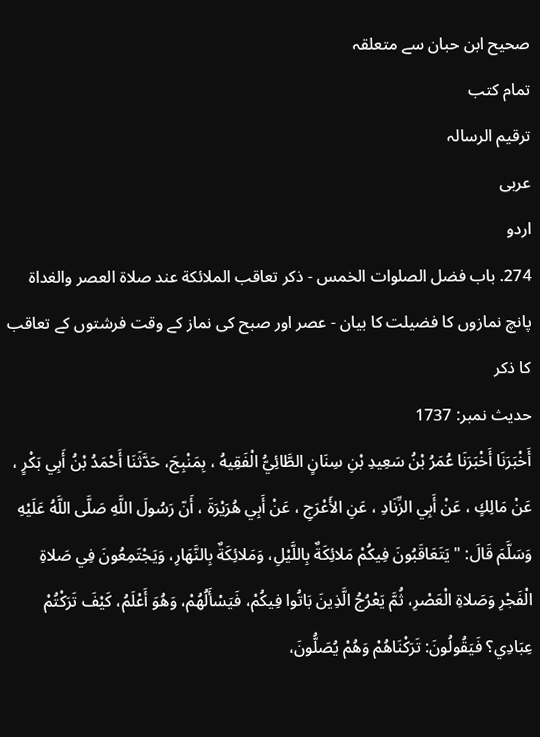صحیح ابن حبان سے متعلقہ
تمام کتب
ترقيم الرسالہ
عربی
اردو
274. باب فضل الصلوات الخمس - ذكر تعاقب الملائكة عند صلاة العصر والغداة
پانچ نمازوں کا فضیلت کا بیان - عصر اور صبح کی نماز کے وقت فرشتوں کے تعاقب کا ذکر
حدیث نمبر: 1737
أَخْبَرَنَا أَخْبَرَنَا عُمَرُ بْنُ سَعِيدِ بْنِ سِنَانٍ الطَّائِيُّ الْفَقِيهُ ، بِمَنْبِجَ، حَدَّثَنَا أَحْمَدُ بْنُ أَبِي بَكْرٍ ، عَنْ مَالِكٍ ، عَنْ أَبِي الزِّنَادِ ، عَنِ الأَعْرَجِ ، عَنْ أَبِي هُرَيْرَةَ ، أَنّ رَسُولَ اللَّهِ صَلَّى اللَّهُ عَلَيْهِ وَسَلَّمَ قَالَ: " يَتَعَاقَبُونَ فِيكُمْ مَلائِكَةٌ بِاللَّيْلِ، وَمَلائِكَةٌ بِالنَّهَارِ، وَيَجْتَمِعُونَ فِي صَلاةِ الْفَجْرِ وَصَلاةِ الْعَصْرِ، ثُمَّ يَعْرُجُ الَّذِينَ بَاتُوا فِيكُمْ، فَيَسْأَلُهُمْ، وَهُوَ أَعْلَمُ، كَيْفَ تَرَكْتُمْ عِبَادِي؟ فَيَقُولُونَ: تَرَكْنَاهُمْ وَهُمْ يُصَلُّونَ،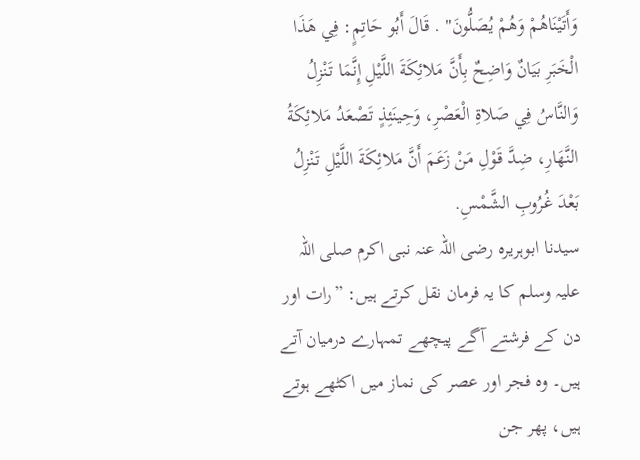وَأَتَيْنَاهُمْ وَهُمْ يُصَلُّونَ" . قَالَ أَبُو حَاتِمٍ: فِي هَذَا الْخَبَرِ بَيَانٌ وَاضِحٌ بِأَنَّ مَلائِكَةَ اللَّيْلِ إِنَّمَا تَنْزِلُ وَالنَّاسُ فِي صَلاةِ الْعَصْرِ، وَحِينَئِذٍ تَصْعَدُ مَلائِكَةُ النَّهَارِ، ضِدَّ قَوْلِ مَنْ زَعَمَ أَنَّ مَلائِكَةَ اللَّيْلِ تَنْزِلُ بَعْدَ غُرُوبِ الشَّمْسِ.
سیدنا ابوہریرہ رضی اللہ عنہ نبی اکرم صلی اللہ علیہ وسلم کا یہ فرمان نقل کرتے ہیں: ”رات اور دن کے فرشتے آگے پیچھے تمہارے درمیان آتے ہیں۔ وہ فجر اور عصر کی نماز میں اکٹھے ہوتے ہیں، پھر جن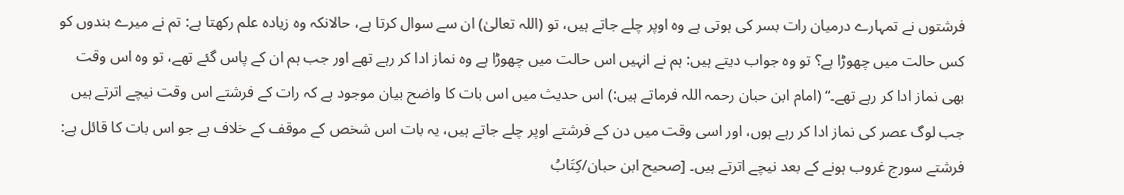فرشتوں نے تمہارے درمیان رات بسر کی ہوتی ہے وہ اوپر چلے جاتے ہیں، تو (اللہ تعالیٰ) ان سے سوال کرتا ہے، حالانکہ وہ زیادہ علم رکھتا ہے: تم نے میرے بندوں کو کس حالت میں چھوڑا ہے؟ تو وہ جواب دیتے ہیں: ہم نے انہیں اس حالت میں چھوڑا ہے وہ نماز ادا کر رہے تھے اور جب ہم ان کے پاس گئے تھے، تو وہ اس وقت بھی نماز ادا کر رہے تھے۔“ (امام ابن حبان رحمہ اللہ فرماتے ہیں:) اس حدیث میں اس بات کا واضح بیان موجود ہے کہ رات کے فرشتے اس وقت نیچے اترتے ہیں جب لوگ عصر کی نماز ادا کر رہے ہوں، اور اسی وقت میں دن کے فرشتے اوپر چلے جاتے ہیں، یہ بات اس شخص کے موقف کے خلاف ہے جو اس بات کا قائل ہے: فرشتے سورج غروب ہونے کے بعد نیچے اترتے ہیں۔ [صحیح ابن حبان/كِتَابُ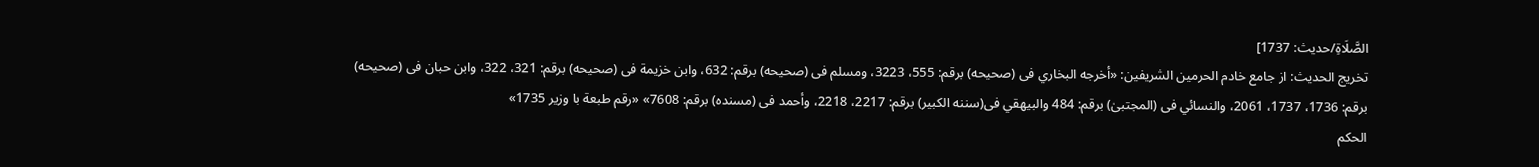الصَّلَاةِ/حدیث: 1737]
تخریج الحدیث: از جامع خادم الحرمين الشريفين: «أخرجه البخاري فى (صحيحه) برقم: 555، 3223، ومسلم فى (صحيحه) برقم: 632، وابن خزيمة فى (صحيحه) برقم: 321، 322، وابن حبان فى (صحيحه) برقم: 1736، 1737، 2061، والنسائي فى (المجتبیٰ) برقم: 484 والبيهقي فى(سننه الكبير) برقم: 2217، 2218، وأحمد فى (مسنده) برقم: 7608» «رقم طبعة با وزير 1735»
الحكم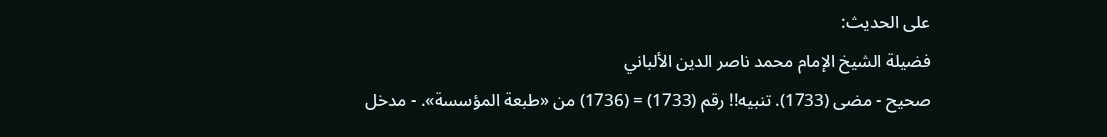على الحديث:
فضيلة الشيخ الإمام محمد ناصر الدين الألباني
صحيح - مضى (1733). تنبيه!! رقم (1733) = (1736) من «طبعة المؤسسة». - مدخل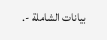بيانات الشاملة -.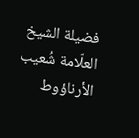فضيلة الشيخ العلّامة شُعيب الأرناؤوط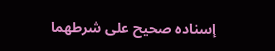إسناده صحيح على شرطهما